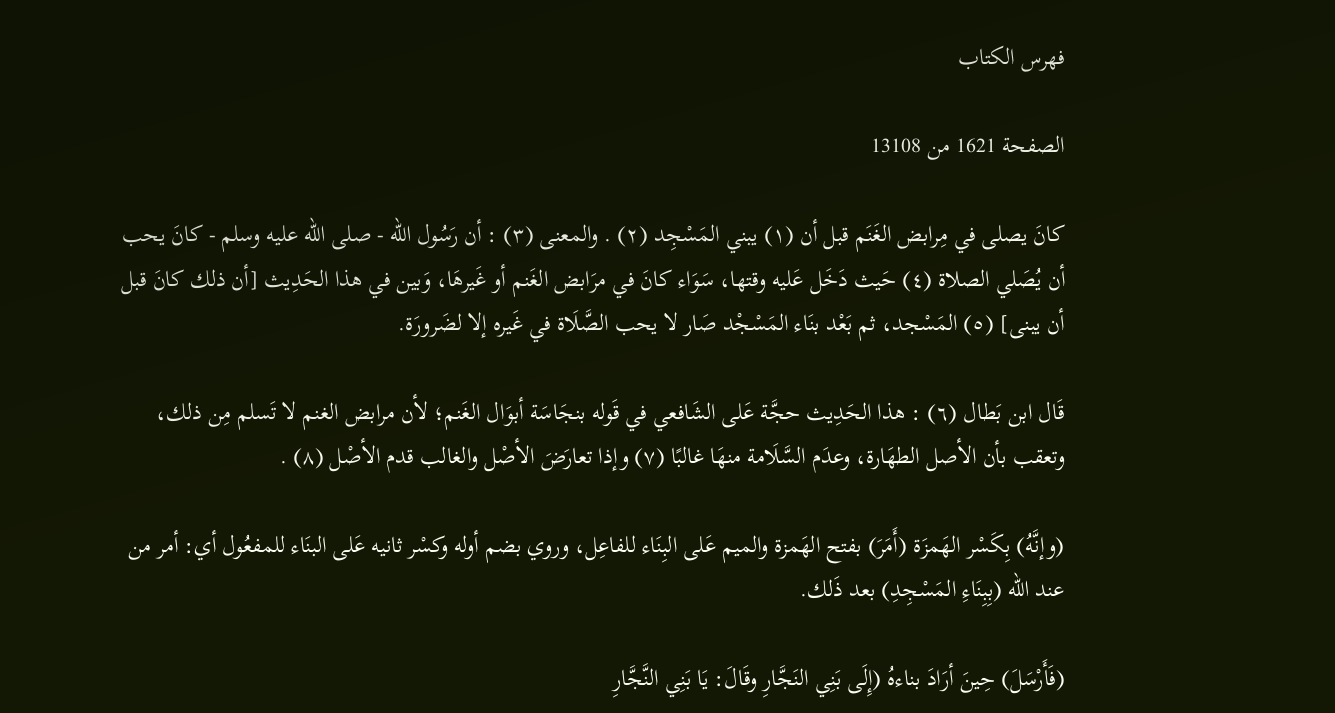فهرس الكتاب

الصفحة 1621 من 13108

كانَ يصلى في مِرابض الغَنَم قبل أن (١) يبني المَسْجِد (٢) . والمعنى (٣) : أن رَسُول الله - صلى الله عليه وسلم - كانَ يحب أن يُصَلي الصلاة (٤) حَيث دَخَل عَليه وقتها، سَوَاء كانَ في مرَابض الغَنم أو غَيرهَا، وَبين في هذا الحَدِيث [أن ذلك كانَ قبل أن يبنى] (٥) المَسْجد، ثم بَعْد بنَاء المَسْجْد صَار لا يحب الصَّلَاة في غَيره إلا لضَرورَة.

قَال ابن بَطال (٦) : هذا الحَدِيث حجَّة عَلى الشَافعي في قَوله بنجَاسَة أبوَال الغَنم؛ لأن مرابض الغنم لا تَسلم مِن ذلك، وتعقب بأن الأصل الطهَارة، وعدَم السَّلَامة منهَا غالبًا (٧) وإذا تعارَضَ الأصْل والغالب قدم الأصْل (٨) .

(وإنَّهُ) بِكَسْر الهَمزَة (أَمَرَ) بفتح الهَمزة والميم عَلى البِنَاء للفاعِل، وروي بضم أوله وكسْر ثانيه عَلى البنَاء للمفعُول أي: أمر من عند الله (بِبِنَاءِ المَسْجِدِ) بعد ذَلك.

(فَأَرْسَلَ) حِينَ أرَادَ بناءهُ (إِلَى بَنِي النَجَّارِ وقَالَ: يَا بَنِي النَّجَّارِ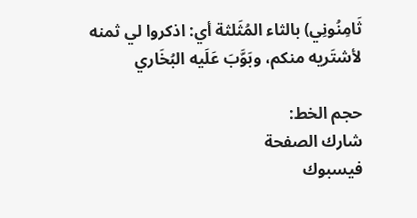ثَامِنُونِي) بالثاء المُثَلثة أي: اذكروا لي ثمنه لأشتَريه منكم، وبَوَّبَ عَلَيه البُخَاري

حجم الخط:
شارك الصفحة
فيسبوك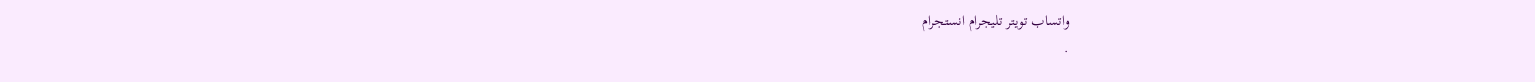واتساب تويتر تليجرام انستجرام
.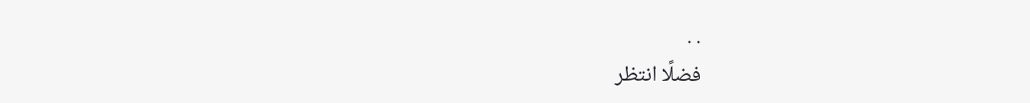. .
فضلًا انتظر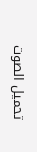تحميل الصوت